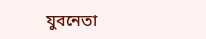যুবনেতা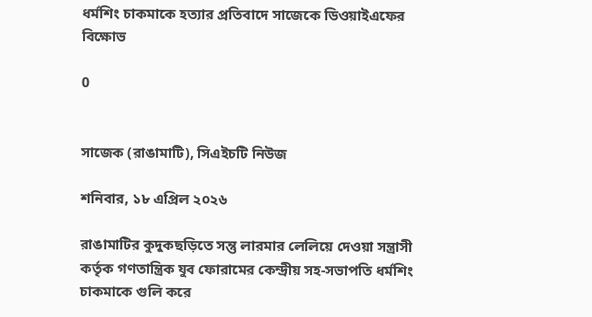ধর্মশিং চাকমাকে হত্যার প্রতিবাদে সাজেকে ডিওয়াইএফের বিক্ষোভ

0


সাজেক (রাঙামাটি), সিএইচটি নিউজ

শনিবার, ১৮ এপ্রিল ২০২৬

রাঙামাটির কুদুকছড়িতে সন্তু লারমার লেলিয়ে দেওয়া সন্ত্রাসী কর্তৃক গণতান্ত্রিক যুব ফোরামের কেন্দ্রীয় সহ-সভাপতি ধর্মশিং চাকমাকে গুলি করে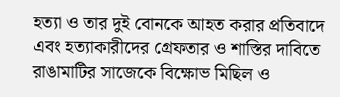হত্যা ও তার দুই বোনকে আহত করার প্রতিবাদে এবং হত্যাকারীদের গ্রেফতার ও শাস্তির দাবিতে রাঙামাটির সাজেকে বিক্ষোভ মিছিল ও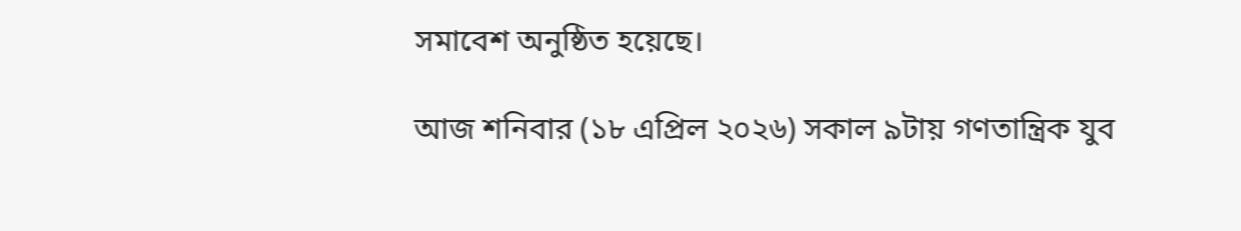সমাবেশ অনুষ্ঠিত হয়েছে।

আজ শনিবার (১৮ এপ্রিল ২০২৬) সকাল ৯টায় গণতান্ত্রিক যুব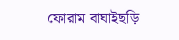ফোরাম বাঘাইছড়ি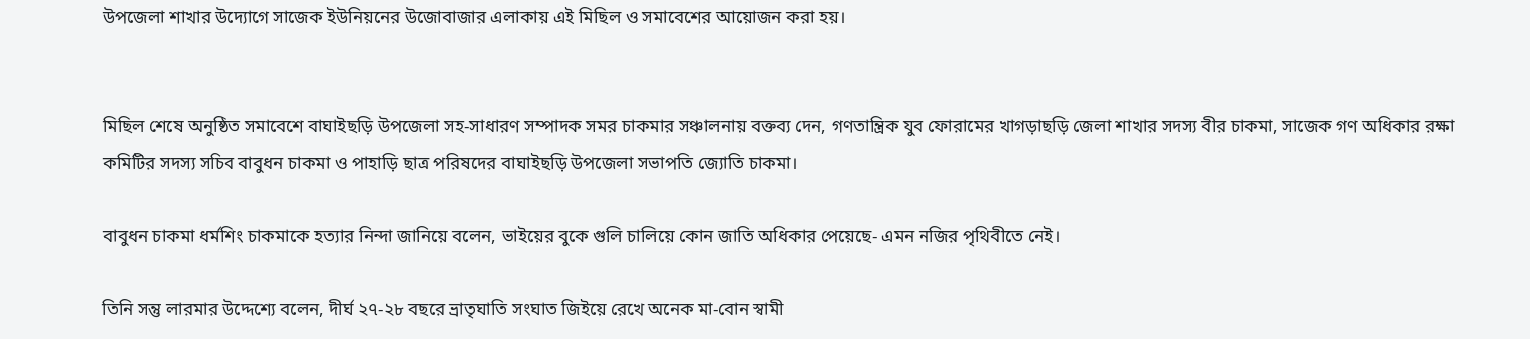উপজেলা শাখার উদ্যোগে সাজেক ইউনিয়নের উজোবাজার এলাকায় এই মিছিল ও সমাবেশের আয়োজন করা হয়।


মিছিল শেষে অনুষ্ঠিত সমাবেশে বাঘাইছড়ি উপজেলা সহ-সাধারণ সম্পাদক সমর চাকমার সঞ্চালনায় বক্তব্য দেন, গণতান্ত্রিক যুব ফোরামের খাগড়াছড়ি জেলা শাখার সদস্য বীর চাকমা, সাজেক গণ অধিকার রক্ষা কমিটির সদস্য সচিব বাবুধন চাকমা ও পাহাড়ি ছাত্র পরিষদের বাঘাইছড়ি উপজেলা সভাপতি জ্যোতি চাকমা।

বাবুধন চাকমা ধর্মশিং চাকমাকে হত্যার নিন্দা জানিয়ে বলেন, ভাইয়ের বুকে গুলি চালিয়ে কোন জাতি অধিকার পেয়েছে- এমন নজির পৃথিবীতে নেই।

তিনি সন্তু লারমার উদ্দেশ্যে বলেন, দীর্ঘ ২৭-২৮ বছরে ভ্রাতৃঘাতি সংঘাত জিইয়ে রেখে অনেক মা-বোন স্বামী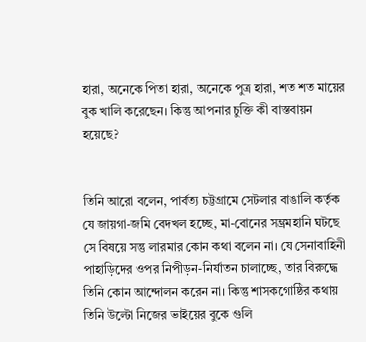হারা, অনেকে পিতা হারা, অনেকে পুত্র হারা, শত শত মায়ের বুক খালি করেছেন। কিন্তু আপনার চুক্তি কী বাস্তবায়ন হয়েছে?


তিনি আরো বলেন, পার্বত্য চট্টগ্রামে সেটলার বাঙালি কর্তৃক যে জায়গা-জমি বেদখল হচ্ছে, মা-বোনের সম্ভ্রমহানি ঘটছে সে বিষয়ে সন্তু লারমার কোন কথা বলেন না। যে সেনাবাহিনী পাহাড়িদের ওপর নিপীড়ন-নির্যাতন চালাচ্ছে, তার বিরুদ্ধে তিনি কোন আন্দোলন করেন না। কিন্তু শাসকগোষ্ঠির কথায় তিনি উল্টো নিজের ভাইয়ের বুকে গুলি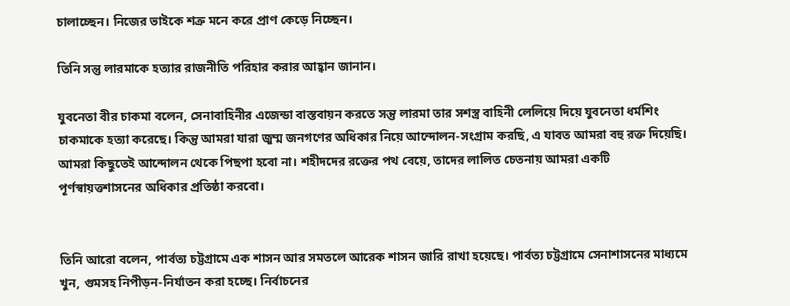চালাচ্ছেন। নিজের ভাইকে শত্রু মনে করে প্রাণ কেড়ে নিচ্ছেন।

তিনি সন্তু লারমাকে হত্যার রাজনীতি পরিহার করার আহ্বান জানান।

যুবনেতা বীর চাকমা বলেন, সেনাবাহিনীর এজেন্ডা বাস্তবায়ন করতে সন্তু লারমা তার সশস্ত্র বাহিনী লেলিয়ে দিয়ে যুবনেতা ধর্মশিং চাকমাকে হত্যা করেছে। কিন্তু আমরা যারা জুম্ম জনগণের অধিকার নিয়ে আন্দোলন-সংগ্রাম করছি, এ যাবত আমরা বহু রক্ত দিয়েছি। আমরা কিছুতেই আন্দোলন থেকে পিছপা হবো না। শহীদদের রক্তের পথ বেয়ে, তাদের লালিত চেতনায় আমরা একটি পূর্ণস্বায়ত্তশাসনের অধিকার প্রতিষ্ঠা করবো।


তিনি আরো বলেন, পার্বত্য চট্টগ্রামে এক শাসন আর সমতলে আরেক শাসন জারি রাখা হয়েছে। পার্বত্য চট্টগ্রামে সেনাশাসনের মাধ্যমে খুন, গুমসহ নিপীড়ন-নির্যাতন করা হচ্ছে। নির্বাচনের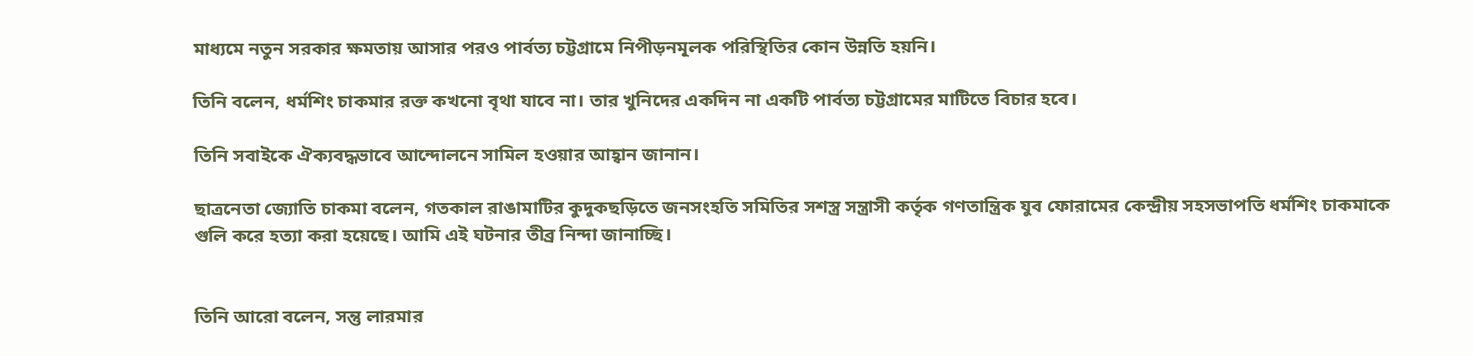মাধ্যমে নতুন সরকার ক্ষমতায় আসার পরও পার্বত্য চট্টগ্রামে নিপীড়নমূলক পরিস্থিতির কোন উন্নতি হয়নি।

তিনি বলেন, ধর্মশিং চাকমার রক্ত কখনো বৃথা যাবে না। তার খুনিদের একদিন না একটি পার্বত্য চট্টগ্রামের মাটিতে বিচার হবে।

তিনি সবাইকে ঐক্যবদ্ধভাবে আন্দোলনে সামিল হওয়ার আহ্বান জানান।

ছাত্রনেতা জ্যোতি চাকমা বলেন, গতকাল রাঙামাটির কুদুকছড়িতে জনসংহতি সমিতির সশস্ত্র সন্ত্রাসী কর্তৃক গণতান্ত্রিক যুব ফোরামের কেন্দ্রীয় সহসভাপতি ধর্মশিং চাকমাকে গুলি করে হত্যা করা হয়েছে। আমি এই ঘটনার তীব্র নিন্দা জানাচ্ছি।


তিনি আরো বলেন, সন্তু লারমার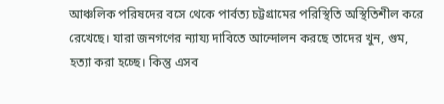আঞ্চলিক পরিষদের বসে থেকে পার্বত্য চট্টগ্রামের পরিস্থিতি অস্থিতিশীল করে রেখেছে। যারা জনগণের ন্যায্য দাবিতে আন্দোলন করছে তাদের খুন, গুম, হত্যা করা হচ্ছে। কিন্তু এসব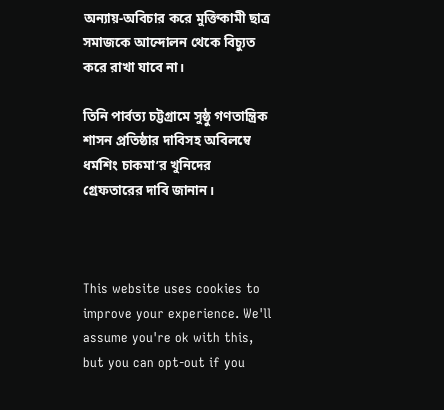অন্যায়-অবিচার করে মুক্তিকামী ছাত্র সমাজকে আন্দোলন থেকে বিচ্যুত করে রাখা যাবে না।

তিনি পার্বত্য চট্টগ্রামে সুষ্ঠু গণতান্ত্রিক শাসন প্রতিষ্ঠার দাবিসহ অবিলম্বে ধর্মশিং চাকমা’র খুনিদের গ্রেফতারের দাবি জানান।



This website uses cookies to improve your experience. We'll assume you're ok with this, but you can opt-out if you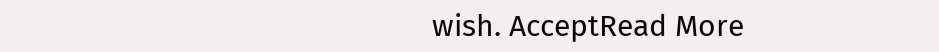wish. AcceptRead More